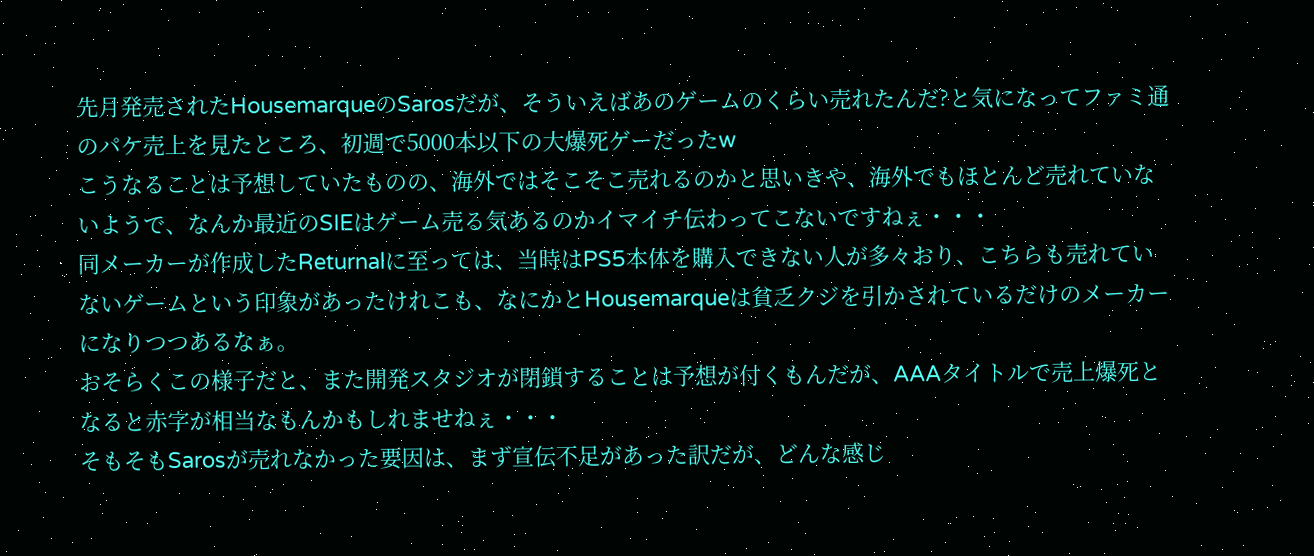先月発売されたHousemarqueのSarosだが、そういえばあのゲームのくらい売れたんだ?と気になってファミ通のパケ売上を見たところ、初週で5000本以下の大爆死ゲーだったw
こうなることは予想していたものの、海外ではそこそこ売れるのかと思いきや、海外でもほとんど売れていないようで、なんか最近のSIEはゲーム売る気あるのかイマイチ伝わってこないですねぇ・・・
同メーカーが作成したReturnalに至っては、当時はPS5本体を購入できない人が多々おり、こちらも売れていないゲームという印象があったけれこも、なにかとHousemarqueは貧乏クジを引かされているだけのメーカーになりつつあるなぁ。
おそらくこの様子だと、また開発スタジオが閉鎖することは予想が付くもんだが、AAAタイトルで売上爆死となると赤字が相当なもんかもしれませねぇ・・・
そもそもSarosが売れなかった要因は、まず宣伝不足があった訳だが、どんな感じ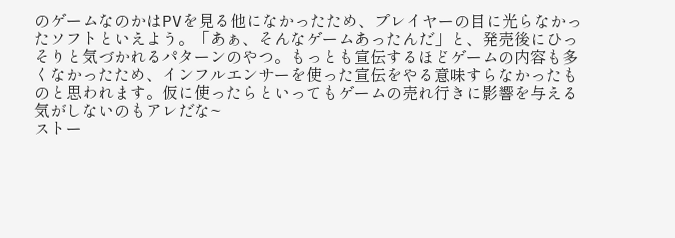のゲームなのかはPVを見る他になかったため、プレイヤーの目に光らなかったソフトといえよう。「あぁ、そんなゲームあったんだ」と、発売後にひっそりと気づかれるパターンのやつ。もっとも宣伝するほどゲームの内容も多くなかったため、インフルエンサーを使った宣伝をやる意味すらなかったものと思われます。仮に使ったらといってもゲームの売れ行きに影響を与える気がしないのもアレだな~
ストー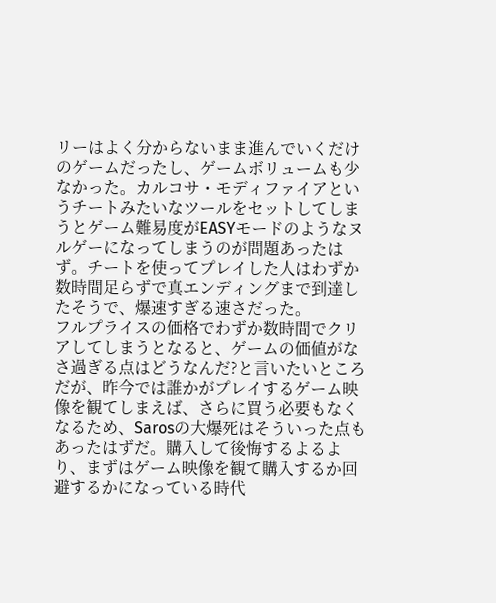リーはよく分からないまま進んでいくだけのゲームだったし、ゲームボリュームも少なかった。カルコサ・モディファイアというチートみたいなツールをセットしてしまうとゲーム難易度がEASYモードのようなヌルゲーになってしまうのが問題あったはず。チートを使ってプレイした人はわずか数時間足らずで真エンディングまで到達したそうで、爆速すぎる速さだった。
フルプライスの価格でわずか数時間でクリアしてしまうとなると、ゲームの価値がなさ過ぎる点はどうなんだ?と言いたいところだが、昨今では誰かがプレイするゲーム映像を観てしまえば、さらに買う必要もなくなるため、Sarosの大爆死はそういった点もあったはずだ。購入して後悔するよるより、まずはゲーム映像を観て購入するか回避するかになっている時代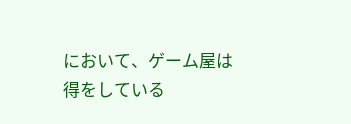において、ゲーム屋は得をしている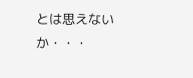とは思えないか・・・